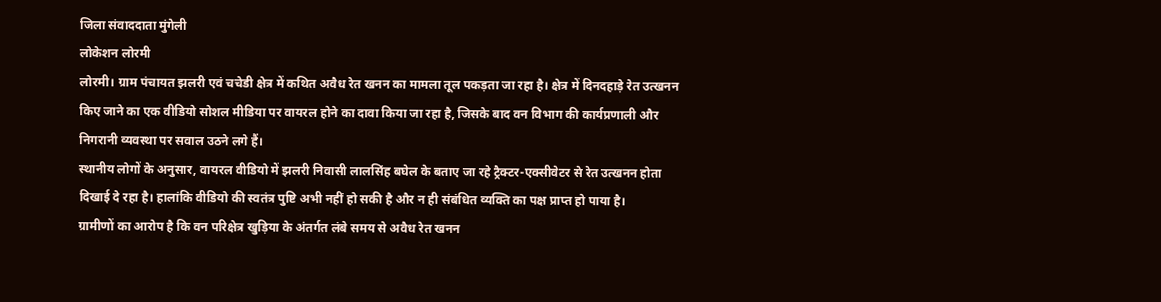जिला संवाददाता मुंगेली
लोकेशन लोरमी
लोरमी। ग्राम पंचायत झलरी एवं चचेडी क्षेत्र में कथित अवैध रेत खनन का मामला तूल पकड़ता जा रहा है। क्षेत्र में दिनदहाड़े रेत उत्खनन किए जाने का एक वीडियो सोशल मीडिया पर वायरल होने का दावा किया जा रहा है, जिसके बाद वन विभाग की कार्यप्रणाली और निगरानी व्यवस्था पर सवाल उठने लगे हैं।
स्थानीय लोगों के अनुसार, वायरल वीडियो में झलरी निवासी लालसिंह बघेल के बताए जा रहे ट्रैक्टर-एक्सीवेटर से रेत उत्खनन होता दिखाई दे रहा है। हालांकि वीडियो की स्वतंत्र पुष्टि अभी नहीं हो सकी है और न ही संबंधित व्यक्ति का पक्ष प्राप्त हो पाया है।
ग्रामीणों का आरोप है कि वन परिक्षेत्र खुड़िया के अंतर्गत लंबे समय से अवैध रेत खनन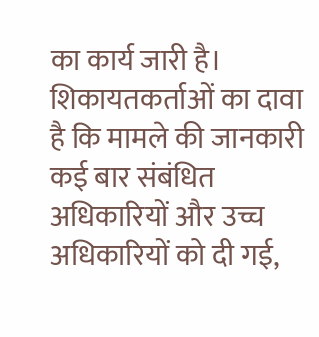का कार्य जारी है। शिकायतकर्ताओं का दावा है कि मामले की जानकारी कई बार संबंधित अधिकारियों और उच्च अधिकारियों को दी गई,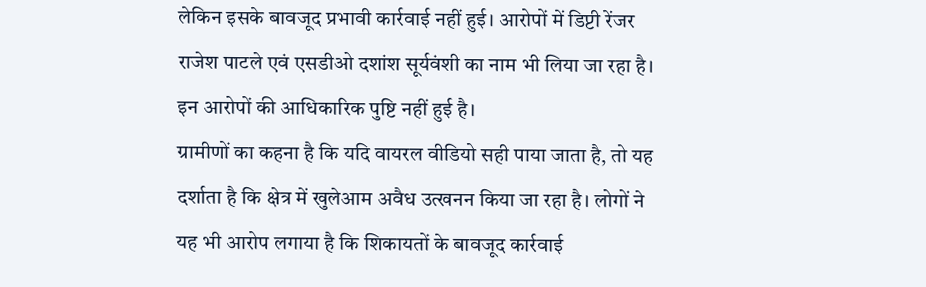लेकिन इसके बावजूद प्रभावी कार्रवाई नहीं हुई। आरोपों में डिप्टी रेंजर राजेश पाटले एवं एसडीओ दशांश सूर्यवंशी का नाम भी लिया जा रहा है। इन आरोपों की आधिकारिक पुष्टि नहीं हुई है।
ग्रामीणों का कहना है कि यदि वायरल वीडियो सही पाया जाता है, तो यह दर्शाता है कि क्षेत्र में खुलेआम अवैध उत्खनन किया जा रहा है। लोगों ने यह भी आरोप लगाया है कि शिकायतों के बावजूद कार्रवाई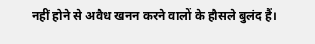नहीं होने से अवैध खनन करने वालों के हौसले बुलंद हैं।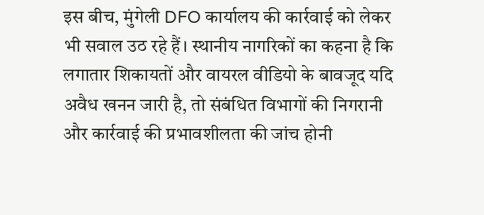इस बीच, मुंगेली DFO कार्यालय की कार्रवाई को लेकर भी सवाल उठ रहे हैं। स्थानीय नागरिकों का कहना है कि लगातार शिकायतों और वायरल वीडियो के बावजूद यदि अवैध खनन जारी है, तो संबंधित विभागों की निगरानी और कार्रवाई की प्रभावशीलता की जांच होनी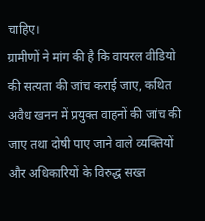चाहिए।
ग्रामीणों ने मांग की है कि वायरल वीडियो की सत्यता की जांच कराई जाए, कथित अवैध खनन में प्रयुक्त वाहनों की जांच की जाए तथा दोषी पाए जाने वाले व्यक्तियों और अधिकारियों के विरुद्ध सख्त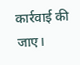कार्रवाई की जाए।